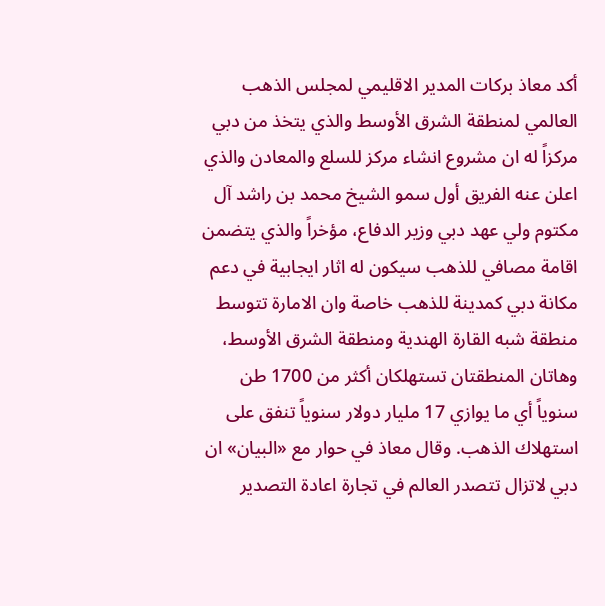أكد معاذ بركات المدير الاقليمي لمجلس الذهب العالمي لمنطقة الشرق الأوسط والذي يتخذ من دبي مركزاً له ان مشروع انشاء مركز للسلع والمعادن والذي اعلن عنه الفريق أول سمو الشيخ محمد بن راشد آل مكتوم ولي عهد دبي وزير الدفاع، مؤخراً والذي يتضمن اقامة مصافي للذهب سيكون له اثار ايجابية في دعم مكانة دبي كمدينة للذهب خاصة وان الامارة تتوسط منطقة شبه القارة الهندية ومنطقة الشرق الأوسط، وهاتان المنطقتان تستهلكان أكثر من 1700 طن سنوياً أي ما يوازي 17 مليار دولار سنوياً تنفق على استهلاك الذهب. وقال معاذ في حوار مع «البيان» ان دبي لاتزال تتصدر العالم في تجارة اعادة التصدير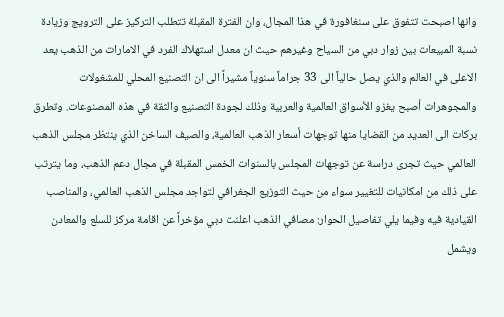وانها اصبحت تتفوق على سنغافورة في هذا المجال، وان الفترة المقبلة تتطلب التركيز على الترويج وزيادة نسبة المبيعات بين زوار دبي من السياح وغيرهم حيث ان معدل استهلاك الفرد في الامارات من الذهب يعد الاعلى في العالم والذي يصل حالياً الى 33 جراماً سنوياً مشيراً الى ان التصنيع المحلي للمشغولات والمجوهرات أصبح يغزو الأسواق العالمية والعربية وذلك لجودة التصنيع والثقة في هذه المصنوعات. وتطرق بركات الى العديد من القضايا منها توجهات أسعار الذهب العالمية، والصيف الساخن الذي ينتظر مجلس الذهب العالمي حيث تجرى دراسة عن توجهات المجلس بالسنوات الخمس المقبلة في مجال دعم الذهب، وما يترتب على ذلك من امكانيات للتغيير سواء من حيث التوزيع الجغرافي لتواجد مجلس الذهب العالمي، والمناصب القيادية فيه وفيما يلي تفاصيل الحوار: مصافي الذهب اعلنت دبي مؤخراً عن اقامة مركز للسلع والمعادن ويشمل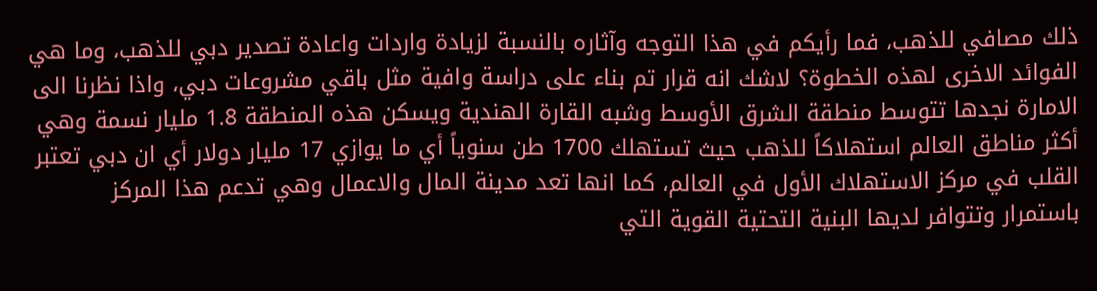ذلك مصافي للذهب، فما رأيكم في هذا التوجه وآثاره بالنسبة لزيادة واردات واعادة تصدير دبي للذهب، وما هي الفوائد الاخرى لهذه الخطوة؟ لاشك انه قرار تم بناء على دراسة وافية مثل باقي مشروعات دبي، واذا نظرنا الى الامارة نجدها تتوسط منطقة الشرق الأوسط وشبه القارة الهندية ويسكن هذه المنطقة 1.8 مليار نسمة وهي أكثر مناطق العالم استهلاكاً للذهب حيث تستهلك 1700 طن سنوياً أي ما يوازي 17 مليار دولار أي ان دبي تعتبر القلب في مركز الاستهلاك الأول في العالم، كما انها تعد مدينة المال والاعمال وهي تدعم هذا المركز باستمرار وتتوافر لديها البنية التحتية القوية التي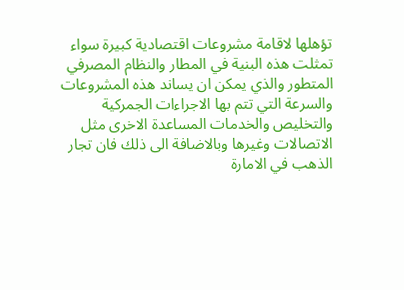تؤهلها لاقامة مشروعات اقتصادية كبيرة سواء تمثلت هذه البنية في المطار والنظام المصرفي المتطور والذي يمكن ان يساند هذه المشروعات والسرعة التي تتم بها الاجراءات الجمركية والتخليص والخدمات المساعدة الاخرى مثل الاتصالات وغيرها وبالاضافة الى ذلك فان تجار الذهب في الامارة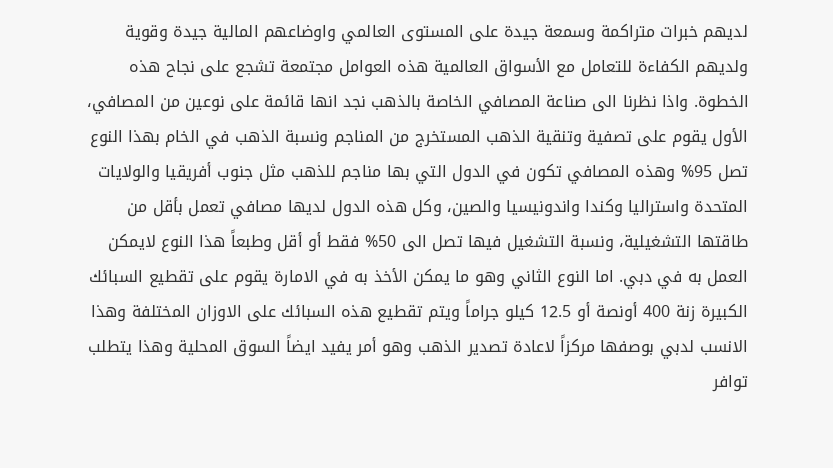لديهم خبرات متراكمة وسمعة جيدة على المستوى العالمي واوضاعهم المالية جيدة وقوية ولديهم الكفاءة للتعامل مع الأسواق العالمية هذه العوامل مجتمعة تشجع على نجاح هذه الخطوة. واذا نظرنا الى صناعة المصافي الخاصة بالذهب نجد انها قائمة على نوعين من المصافي، الأول يقوم على تصفية وتنقية الذهب المستخرج من المناجم ونسبة الذهب في الخام بهذا النوع تصل 95% وهذه المصافي تكون في الدول التي بها مناجم للذهب مثل جنوب أفريقيا والولايات المتحدة واستراليا وكندا واندونيسيا والصين، وكل هذه الدول لديها مصافي تعمل بأقل من طاقتها التشغيلية، ونسبة التشغيل فيها تصل الى 50% فقط أو أقل وطبعاً هذا النوع لايمكن العمل به في دبي. اما النوع الثاني وهو ما يمكن الأخذ به في الامارة يقوم على تقطيع السبائك الكبيرة زنة 400 أونصة أو 12.5 كيلو جراماً ويتم تقطيع هذه السبائك على الاوزان المختلفة وهذا الانسب لدبي بوصفها مركزاً لاعادة تصدير الذهب وهو أمر يفيد ايضاً السوق المحلية وهذا يتطلب توافر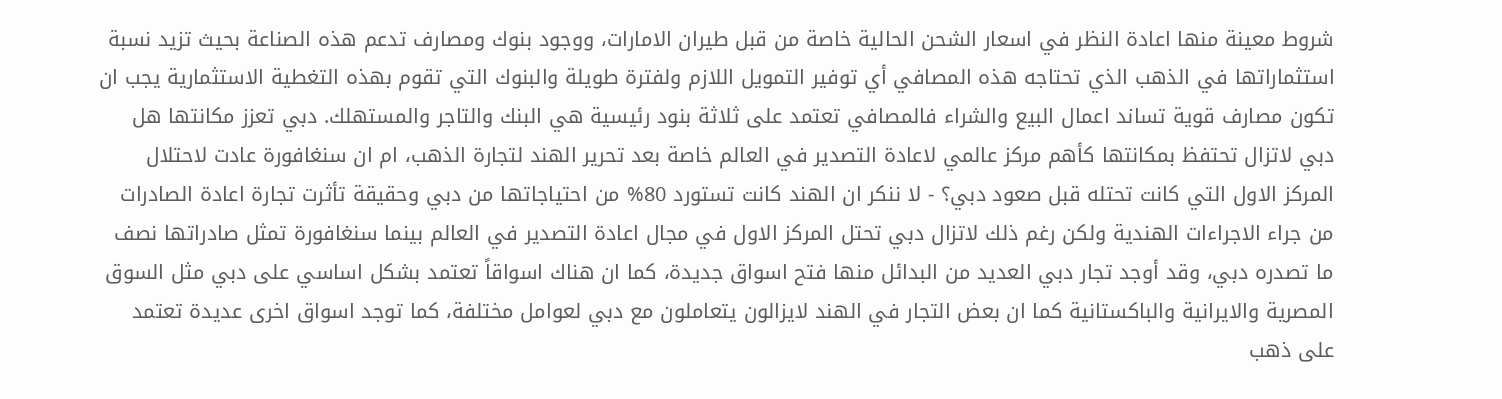شروط معينة منها اعادة النظر في اسعار الشحن الحالية خاصة من قبل طيران الامارات، ووجود بنوك ومصارف تدعم هذه الصناعة بحيث تزيد نسبة استثماراتها في الذهب الذي تحتاجه هذه المصافي أي توفير التمويل اللازم ولفترة طويلة والبنوك التي تقوم بهذه التغطية الاستثمارية يجب ان تكون مصارف قوية تساند اعمال البيع والشراء فالمصافي تعتمد على ثلاثة بنود رئيسية هي البنك والتاجر والمستهلك. دبي تعزز مكانتها هل دبي لاتزال تحتفظ بمكانتها كأهم مركز عالمي لاعادة التصدير في العالم خاصة بعد تحرير الهند لتجارة الذهب، ام ان سنغافورة عادت لاحتلال المركز الاول التي كانت تحتله قبل صعود دبي؟ - لا ننكر ان الهند كانت تستورد 80% من احتياجاتها من دبي وحقيقة تأثرت تجارة اعادة الصادرات من جراء الاجراءات الهندية ولكن رغم ذلك لاتزال دبي تحتل المركز الاول في مجال اعادة التصدير في العالم بينما سنغافورة تمثل صادراتها نصف ما تصدره دبي، وقد أوجد تجار دبي العديد من البدائل منها فتح اسواق جديدة، كما ان هناك اسواقاً تعتمد بشكل اساسي على دبي مثل السوق المصرية والايرانية والباكستانية كما ان بعض التجار في الهند لايزالون يتعاملون مع دبي لعوامل مختلفة، كما توجد اسواق اخرى عديدة تعتمد على ذهب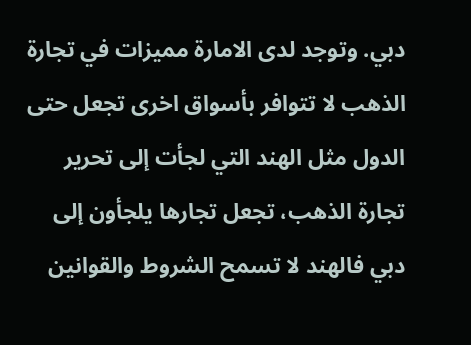دبي. وتوجد لدى الامارة مميزات في تجارة الذهب لا تتوافر بأسواق اخرى تجعل حتى الدول مثل الهند التي لجأت إلى تحرير تجارة الذهب، تجعل تجارها يلجأون إلى دبي فالهند لا تسمح الشروط والقوانين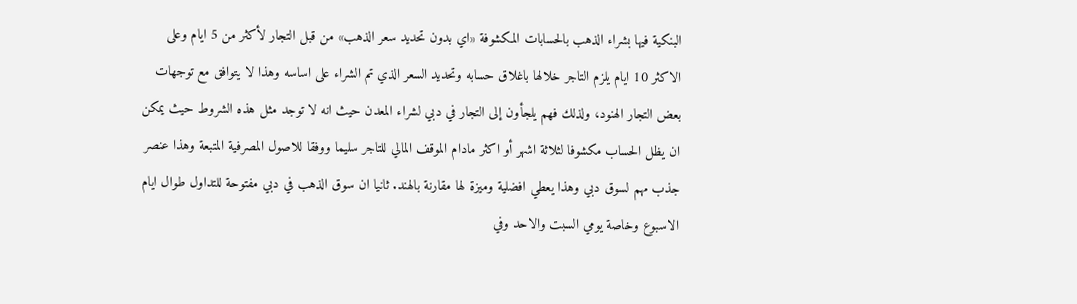البنكية فيها بشراء الذهب بالحسابات المكشوفة «اي بدون تحديد سعر الذهب» من قبل التجار لأكثر من 5 ايام وعلى الاكثر 10 ايام يلزم التاجر خلالها باغلاق حسابه وتحديد السعر الذي تم الشراء على اساسه وهذا لا يتوافق مع توجهات بعض التجار الهنود، ولذلك فهم يلجأون إلى التجار في دبي لشراء المعدن حيث انه لا توجد مثل هذه الشروط حيث يمكن ان يظل الحساب مكشوفا لثلاثة اشهر أو اكثر مادام الموقف المالي للتاجر سليما ووفقا للاصول المصرفية المتبعة وهذا عنصر جذب مهم لسوق دبي وهذا يعطي افضلية وميزة لها مقارنة بالهند. ثانيا ان سوق الذهب في دبي مفتوحة للتداول طوال ايام الاسبوع وخاصة يومي السبت والاحد وفي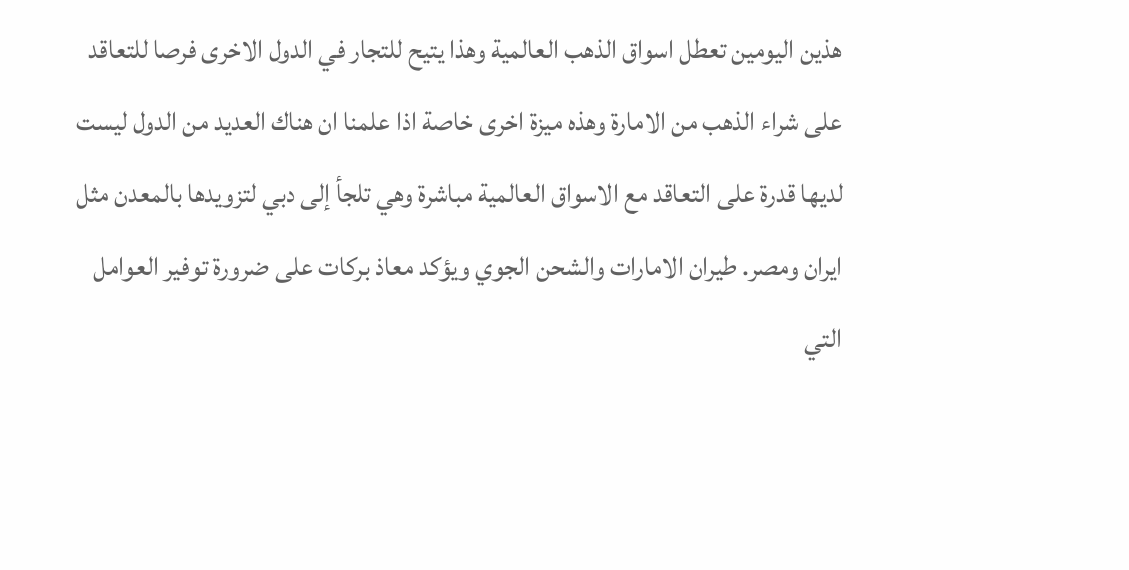هذين اليومين تعطل اسواق الذهب العالمية وهذا يتيح للتجار في الدول الاخرى فرصا للتعاقد على شراء الذهب من الامارة وهذه ميزة اخرى خاصة اذا علمنا ان هناك العديد من الدول ليست لديها قدرة على التعاقد مع الاسواق العالمية مباشرة وهي تلجأ إلى دبي لتزويدها بالمعدن مثل ايران ومصر. طيران الامارات والشحن الجوي ويؤكد معاذ بركات على ضرورة توفير العوامل التي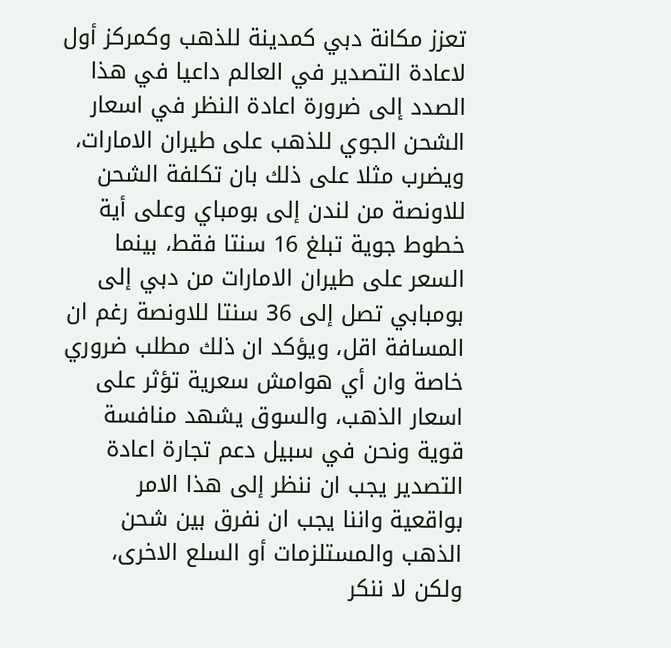تعزز مكانة دبي كمدينة للذهب وكمركز أول لاعادة التصدير في العالم داعيا في هذا الصدد إلى ضرورة اعادة النظر في اسعار الشحن الجوي للذهب على طيران الامارات، ويضرب مثلا على ذلك بان تكلفة الشحن للاونصة من لندن إلى بومباي وعلى أية خطوط جوية تبلغ 16 سنتا فقط، بينما السعر على طيران الامارات من دبي إلى بومبابي تصل إلى 36 سنتا للاونصة رغم ان المسافة اقل، ويؤكد ان ذلك مطلب ضروري خاصة وان أي هوامش سعرية تؤثر على اسعار الذهب، والسوق يشهد منافسة قوية ونحن في سبيل دعم تجارة اعادة التصدير يجب ان ننظر إلى هذا الامر بواقعية واننا يجب ان نفرق بين شحن الذهب والمستلزمات أو السلع الاخرى، ولكن لا ننكر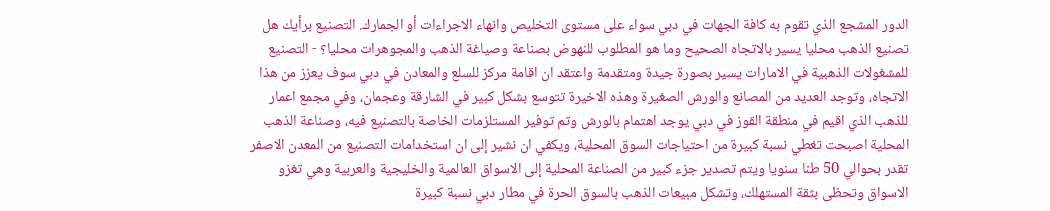الدور المشجع الذي تقوم به كافة الجهات في دبي سواء على مستوى التخليص وانهاء الاجراءات أو الجمارك. التصنيع برأيك هل تصنيع الذهب محليا يسير بالاتجاه الصحيح وما هو المطلوب للنهوض بصناعة وصياغة الذهب والمجوهرات محليا؟ - التصنيع للمشغولات الذهبية في الامارات يسير بصورة جيدة ومتقدمة واعتقد ان اقامة مركز للسلع والمعادن في دبي سوف يعزز من هذا الاتجاه، وتوجد العديد من المصانع والورش الصغيرة وهذه الاخيرة تتوسع بشكل كبير في الشارقة وعجمان، وفي مجمع اعمار للذهب الذي اقيم في منطقة القوز في دبي يوجد اهتمام بالورش وتم توفير المستلزمات الخاصة بالتصنيع فيه، وصناعة الذهب المحلية اصبحت تغطي نسبة كبيرة من احتياجات السوق المحلية، ويكفي ان نشير إلى ان استخدامات التصنيع من المعدن الاصفر تقدر بحوالي 50 طنا سنويا ويتم تصدير جزء كبير من الصناعة المحلية إلى الاسواق العالمية والخليجية والعربية وهي تغزو الاسواق وتحظى بثقة المستهلك، وتشكل مبيعات الذهب بالسوق الحرة في مطار دبي نسبة كبيرة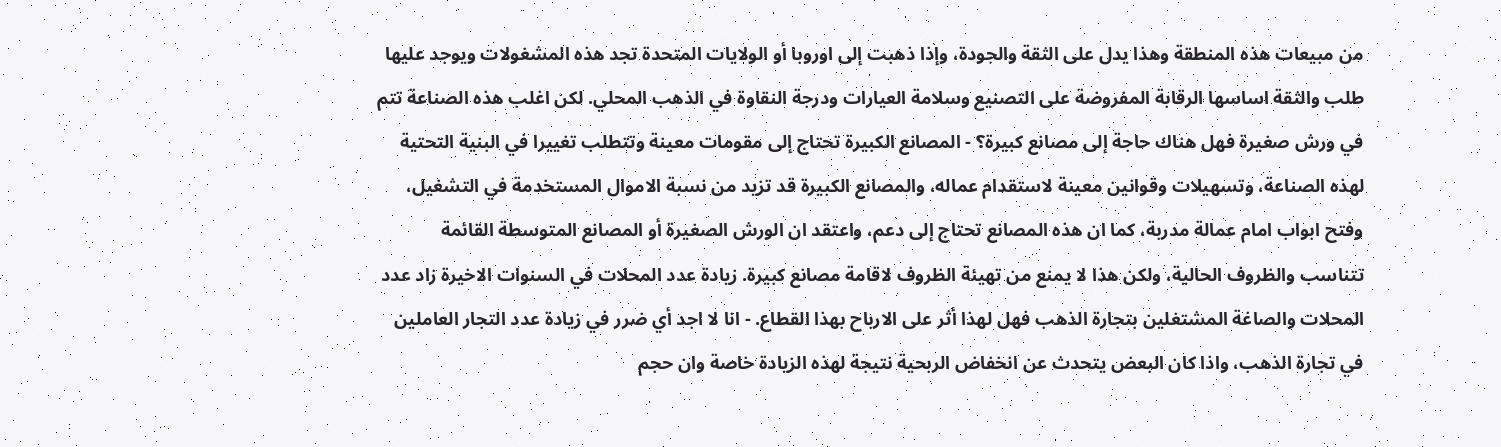من مبيعات هذه المنطقة وهذا يدل على الثقة والجودة، وإذا ذهبت إلى اوروبا أو الولايات المتحدة تجد هذه المشغولات ويوجد عليها طلب والثقة اساسها الرقابة المفروضة على التصنيع وسلامة العيارات ودرجة النقاوة في الذهب المحلي. لكن اغلب هذه الصناعة تتم في ورش صغيرة فهل هناك حاجة إلى مصانع كبيرة؟ - المصانع الكبيرة تحتاج إلى مقومات معينة وتتطلب تغييرا في البنية التحتية لهذه الصناعة، وتسهيلات وقوانين معينة لاستقدام عماله، والمصانع الكبيرة قد تزيد من نسبة الاموال المستخدمة في التشغيل، وفتح ابواب امام عمالة مدربة، كما ان هذه المصانع تحتاج إلى دعم، واعتقد ان الورش الصغيرة أو المصانع المتوسطة القائمة تتناسب والظروف الحالية، ولكن هذا لا يمنع من تهيئة الظروف لاقامة مصانع كبيرة. زيادة عدد المحلات في السنوات الاخيرة زاد عدد المحلات والصاغة المشتغلين بتجارة الذهب فهل لهذا أثر على الارباح بهذا القطاع. - انا لا اجد أي ضرر في زيادة عدد التجار العاملين في تجارة الذهب، واذا كان البعض يتحدث عن انخفاض الربحية نتيجة لهذه الزيادة خاصة وان حجم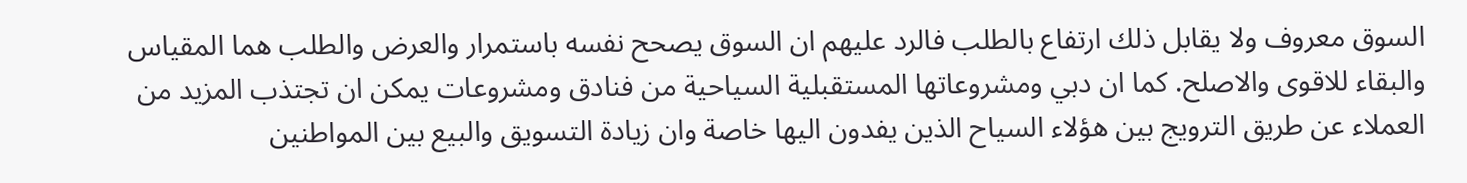السوق معروف ولا يقابل ذلك ارتفاع بالطلب فالرد عليهم ان السوق يصحح نفسه باستمرار والعرض والطلب هما المقياس والبقاء للاقوى والاصلح. كما ان دبي ومشروعاتها المستقبلية السياحية من فنادق ومشروعات يمكن ان تجتذب المزيد من العملاء عن طريق الترويج بين هؤلاء السياح الذين يفدون اليها خاصة وان زيادة التسويق والبيع بين المواطنين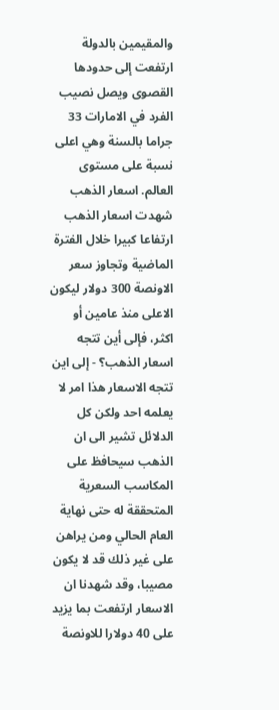والمقيمين بالدولة ارتفعت إلى حدودها القصوى ويصل نصيب الفرد في الامارات 33 جراما بالسنة وهي اعلى نسبة على مستوى العالم. اسعار الذهب شهدت اسعار الذهب ارتفاعا كبيرا خلال الفترة الماضية وتجاوز سعر الاونصة 300 دولار ليكون الاعلى منذ عامين أو اكثر، فإلى أين تتجه اسعار الذهب؟ - إلى اين تتجه الاسعار هذا امر لا يعلمه احد ولكن كل الدلائل تشير الى ان الذهب سيحافظ على المكاسب السعرية المتحققة له حتى نهاية العام الحالي ومن يراهن على غير ذلك قد لا يكون مصيبا، وقد شهدنا ان الاسعار ارتفعت بما يزيد على 40 دولارا للاونصة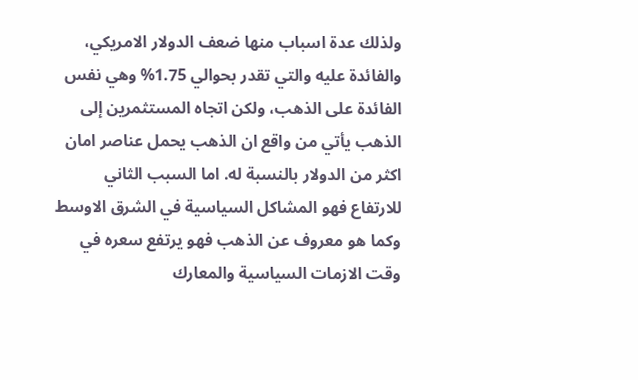ولذلك عدة اسباب منها ضعف الدولار الامريكي، والفائدة عليه والتي تقدر بحوالي 1.75% وهي نفس الفائدة على الذهب، ولكن اتجاه المستثمرين إلى الذهب يأتي من واقع ان الذهب يحمل عناصر امان اكثر من الدولار بالنسبة له. اما السبب الثاني للارتفاع فهو المشاكل السياسية في الشرق الاوسط وكما هو معروف عن الذهب فهو يرتفع سعره في وقت الازمات السياسية والمعارك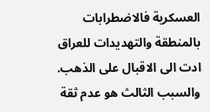العسكرية فالاضطرابات بالمنطقة والتهديدات للعراق ادت الى الاقبال على الذهب. والسبب الثالث هو عدم ثقة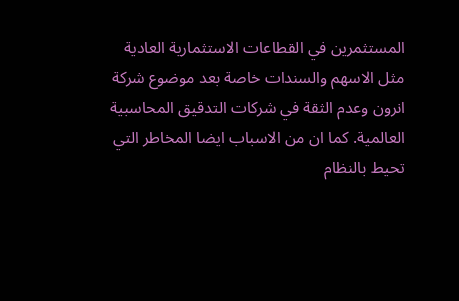المستثمرين في القطاعات الاستثمارية العادية مثل الاسهم والسندات خاصة بعد موضوع شركة انرون وعدم الثقة في شركات التدقيق المحاسبية العالمية. كما ان من الاسباب ايضا المخاطر التي تحيط بالنظام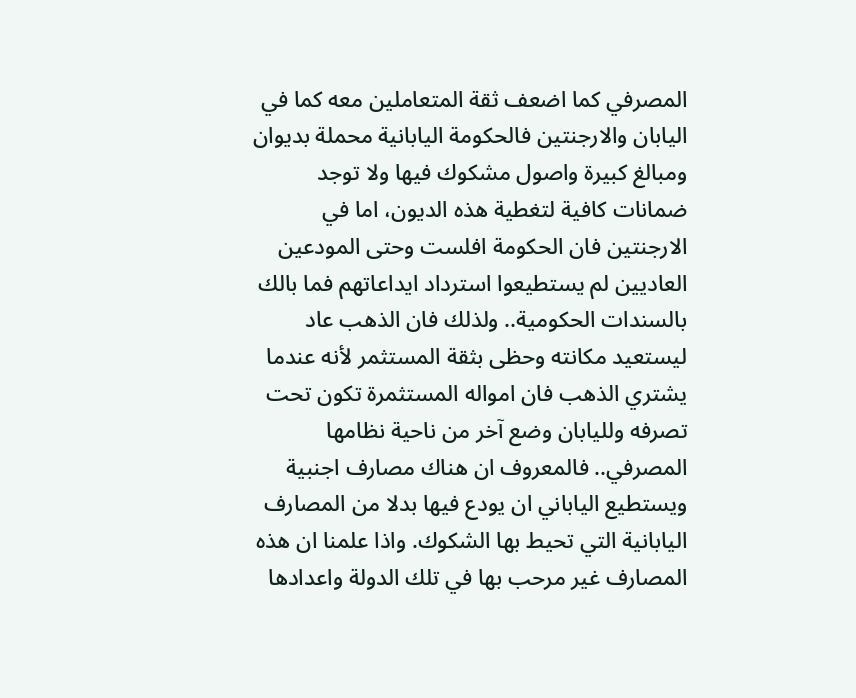المصرفي كما اضعف ثقة المتعاملين معه كما في اليابان والارجنتين فالحكومة اليابانية محملة بديوان ومبالغ كبيرة واصول مشكوك فيها ولا توجد ضمانات كافية لتغطية هذه الديون، اما في الارجنتين فان الحكومة افلست وحتى المودعين العاديين لم يستطيعوا استرداد ايداعاتهم فما بالك بالسندات الحكومية.. ولذلك فان الذهب عاد ليستعيد مكانته وحظى بثقة المستثمر لأنه عندما يشتري الذهب فان امواله المستثمرة تكون تحت تصرفه ولليابان وضع آخر من ناحية نظامها المصرفي.. فالمعروف ان هناك مصارف اجنبية ويستطيع الياباني ان يودع فيها بدلا من المصارف اليابانية التي تحيط بها الشكوك. واذا علمنا ان هذه المصارف غير مرحب بها في تلك الدولة واعدادها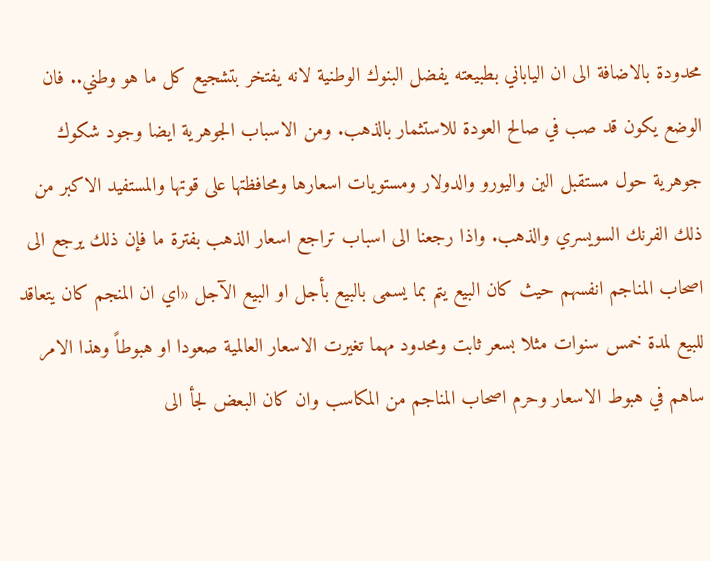محدودة بالاضافة الى ان الياباني بطبيعته يفضل البنوك الوطنية لانه يفتخر بتشجيع كل ما هو وطني.. فان الوضع يكون قد صب في صالح العودة للاستثمار بالذهب. ومن الاسباب الجوهرية ايضا وجود شكوك جوهرية حول مستقبل الين واليورو والدولار ومستويات اسعارها ومحافظتها على قوتها والمستفيد الاكبر من ذلك الفرنك السويسري والذهب. واذا رجعنا الى اسباب تراجع اسعار الذهب بفترة ما فإن ذلك يرجع الى اصحاب المناجم انفسهم حيث كان البيع يتم بما يسمى بالبيع بأجل او البيع الآجل «اي ان المنجم كان يتعاقد للبيع لمدة خمس سنوات مثلا بسعر ثابت ومحدود مهما تغيرت الاسعار العالمية صعودا او هبوطاً وهذا الامر ساهم في هبوط الاسعار وحرم اصحاب المناجم من المكاسب وان كان البعض لجأ الى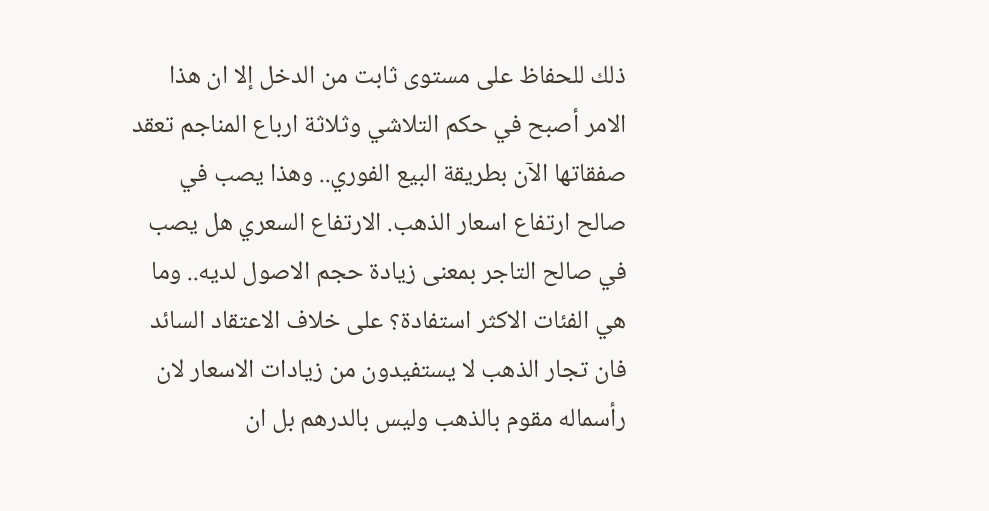ذلك للحفاظ على مستوى ثابت من الدخل إلا ان هذا الامر أصبح في حكم التلاشي وثلاثة ارباع المناجم تعقد صفقاتها الآن بطريقة البيع الفوري.. وهذا يصب في صالح ارتفاع اسعار الذهب. الارتفاع السعري هل يصب في صالح التاجر بمعنى زيادة حجم الاصول لديه.. وما هي الفئات الاكثر استفادة؟ على خلاف الاعتقاد السائد فان تجار الذهب لا يستفيدون من زيادات الاسعار لان رأسماله مقوم بالذهب وليس بالدرهم بل ان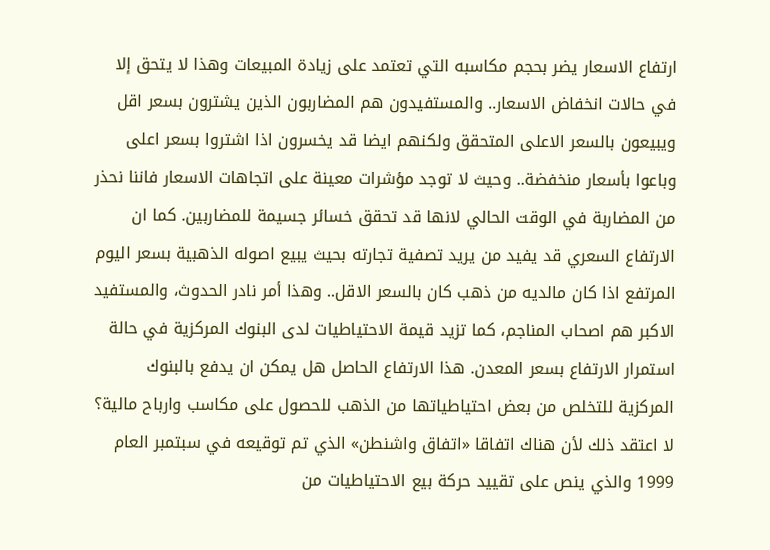ارتفاع الاسعار يضر بحجم مكاسبه التي تعتمد على زيادة المبيعات وهذا لا يتحق إلا في حالات انخفاض الاسعار.. والمستفيدون هم المضاربون الذين يشترون بسعر اقل ويبيعون بالسعر الاعلى المتحقق ولكنهم ايضا قد يخسرون اذا اشتروا بسعر اعلى وباعوا بأسعار منخفضة.. وحيث لا توجد مؤشرات معينة على اتجاهات الاسعار فاننا نحذر من المضاربة في الوقت الحالي لانها قد تحقق خسائر جسيمة للمضاربين. كما ان الارتفاع السعري قد يفيد من يريد تصفية تجارته بحيث يبيع اصوله الذهبية بسعر اليوم المرتفع اذا كان مالديه من ذهب كان بالسعر الاقل.. وهذا أمر نادر الحدوث، والمستفيد الاكبر هم اصحاب المناجم، كما تزيد قيمة الاحتياطيات لدى البنوك المركزية في حالة استمرار الارتفاع بسعر المعدن. هذا الارتفاع الحاصل هل يمكن ان يدفع بالبنوك المركزية للتخلص من بعض احتياطياتها من الذهب للحصول على مكاسب وارباح مالية؟ لا اعتقد ذلك لأن هناك اتفاقا «اتفاق واشنطن» الذي تم توقيعه في سبتمبر العام 1999 والذي ينص على تقييد حركة بيع الاحتياطيات من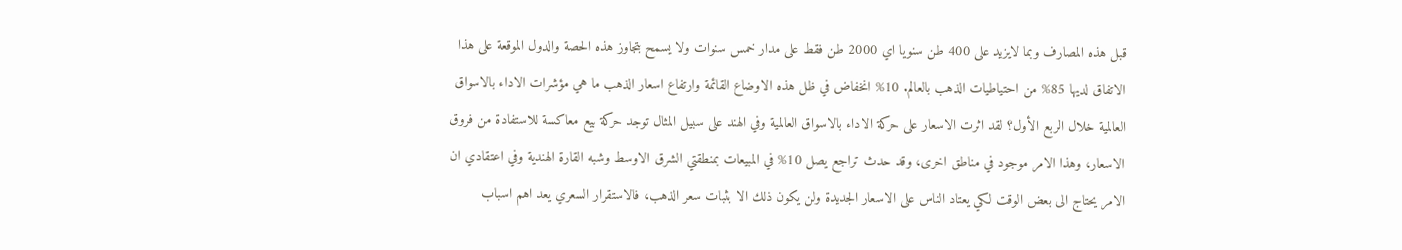قبل هذه المصارف وبما لايزيد على 400 طن سنويا اي 2000 طن فقط على مدار خمس سنوات ولا يسمح بتجاوز هذه الحصة والدول الموقعة على هذا الاتفاق لديها 85% من احتياطيات الذهب بالعالم. 10% انخفاض في ظل هذه الاوضاع القائمة وارتفاع اسعار الذهب ما هي مؤشرات الاداء بالاسواق العالمية خلال الربع الأول؟ لقد اثرت الاسعار على حركة الاداء بالاسواق العالمية وفي الهند على سبيل المثال توجد حركة بيع معاكسة للاستفادة من فروق الاسعار، وهذا الامر موجود في مناطق اخرى، وقد حدث تراجع يصل 10% في المبيعات بمنطقتي الشرق الاوسط وشبه القارة الهندية وفي اعتقادي ان الامر يحتاج الى بعض الوقت لكي يعتاد الناس على الاسعار الجديدة ولن يكون ذلك الا بثبات سعر الذهب، فالاستقرار السعري يعد اهم اسباب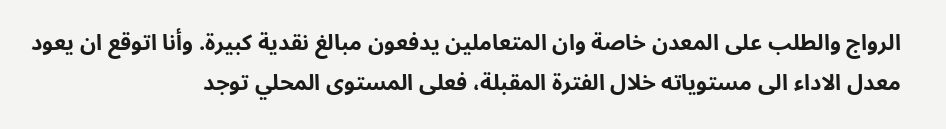الرواج والطلب على المعدن خاصة وان المتعاملين يدفعون مبالغ نقدية كبيرة. وأنا اتوقع ان يعود معدل الاداء الى مستوياته خلال الفترة المقبلة، فعلى المستوى المحلي توجد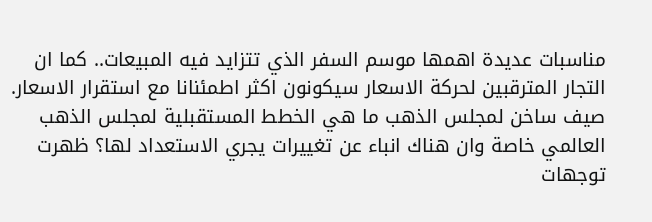مناسبات عديدة اهمها موسم السفر الذي تتزايد فيه المبيعات.. كما ان التجار المترقبين لحركة الاسعار سيكونون اكثر اطمئنانا مع استقرار الاسعار. صيف ساخن لمجلس الذهب ما هي الخطط المستقبلية لمجلس الذهب العالمي خاصة وان هناك انباء عن تغييرات يجري الاستعداد لها؟ ظهرت توجهات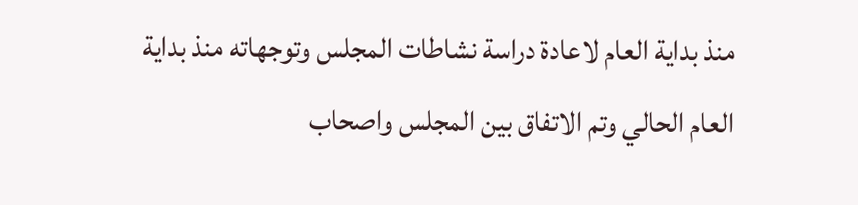منذ بداية العام لاعادة دراسة نشاطات المجلس وتوجهاته منذ بداية العام الحالي وتم الاتفاق بين المجلس واصحاب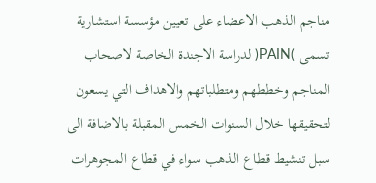مناجم الذهب الاعضاء على تعيين مؤسسة استشارية تسمى )PAIN( لدراسة الاجندة الخاصة لاصحاب المناجم وخططهم ومتطلباتهم والاهداف التي يسعون لتحقيقها خلال السنوات الخمس المقبلة بالاضافة الى سبل تنشيط قطاع الذهب سواء في قطاع المجوهرات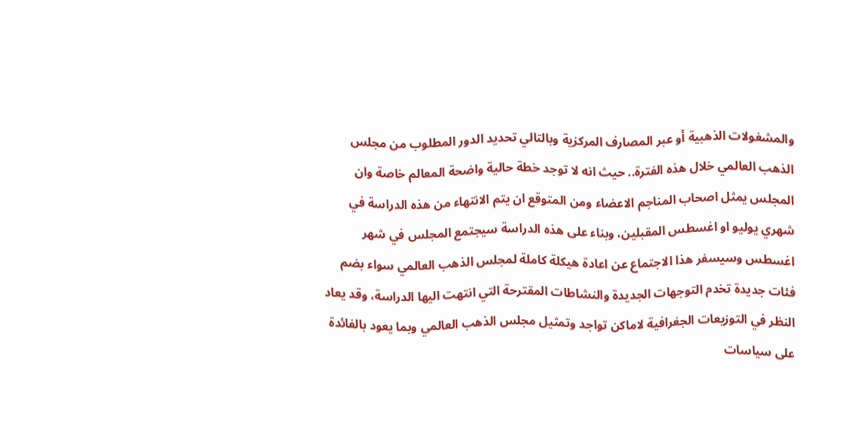والمشغولات الذهبية أو عبر المصارف المركزية وبالتالي تحديد الدور المطلوب من مجلس الذهب العالمي خلال هذه الفترة.. حيث انه لا توجد خطة حالية واضحة المعالم خاصة وان المجلس يمثل اصحاب المناجم الاعضاء ومن المتوقع ان يتم الانتهاء من هذه الدراسة في شهري يوليو او اغسطس المقبلين، وبناء على هذه الدراسة سيجتمع المجلس في شهر اغسطس وسيسفر هذا الاجتماع عن اعادة هيكلة كاملة لمجلس الذهب العالمي سواء بضم فئات جديدة تخدم التوجهات الجديدة والنشاطات المقترحة التي انتهت اليها الدراسة، وقد يعاد النظر في التوزيعات الجغرافية لاماكن تواجد وتمثيل مجلس الذهب العالمي وبما يعود بالفائدة على سياسات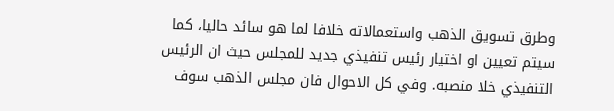وطرق تسويق الذهب واستعمالاته خلافا لما هو سائد حاليا، كما سيتم تعيين او اختيار رئيس تنفيذي جديد للمجلس حيث ان الرئيس التنفيذي خلا منصبه. وفي كل الاحوال فان مجلس الذهب سوف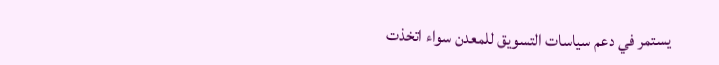يستمر في دعم سياسات التسويق للمعدن سواء اتخذت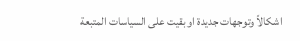اشكالاً وتوجهات جديدة او بقيت على السياسات المتبعة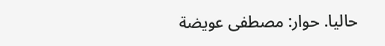حاليا. حوار: مصطفى عويضة